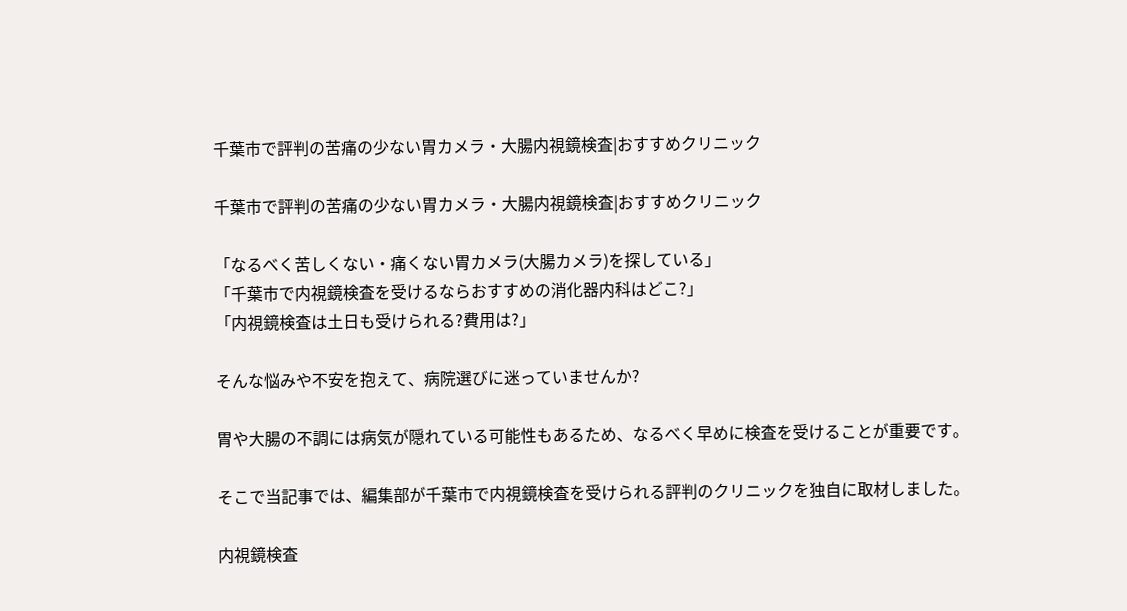千葉市で評判の苦痛の少ない胃カメラ・大腸内視鏡検査|おすすめクリニック

千葉市で評判の苦痛の少ない胃カメラ・大腸内視鏡検査|おすすめクリニック

「なるべく苦しくない・痛くない胃カメラ(大腸カメラ)を探している」
「千葉市で内視鏡検査を受けるならおすすめの消化器内科はどこ?」
「内視鏡検査は土日も受けられる?費用は?」

そんな悩みや不安を抱えて、病院選びに迷っていませんか?

胃や大腸の不調には病気が隠れている可能性もあるため、なるべく早めに検査を受けることが重要です。

そこで当記事では、編集部が千葉市で内視鏡検査を受けられる評判のクリニックを独自に取材しました。

内視鏡検査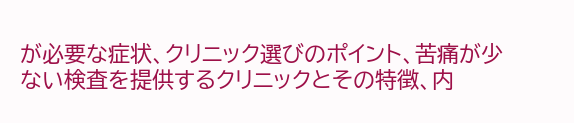が必要な症状、クリニック選びのポイント、苦痛が少ない検査を提供するクリニックとその特徴、内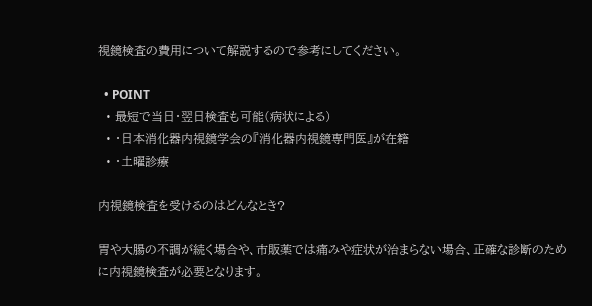視鏡検査の費用について解説するので参考にしてください。

  • POINT
  • 最短で当日・翌日検査も可能(病状による)
  • ・日本消化器内視鏡学会の『消化器内視鏡専門医』が在籍
  • ・土曜診療

内視鏡検査を受けるのはどんなとき?

胃や大腸の不調が続く場合や、市販薬では痛みや症状が治まらない場合、正確な診断のために内視鏡検査が必要となります。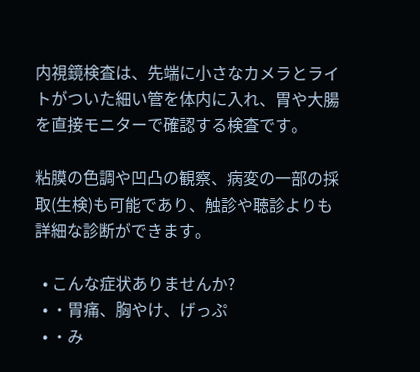内視鏡検査は、先端に小さなカメラとライトがついた細い管を体内に入れ、胃や大腸を直接モニターで確認する検査です。

粘膜の色調や凹凸の観察、病変の一部の採取(生検)も可能であり、触診や聴診よりも詳細な診断ができます。

  • こんな症状ありませんか?
  • ・胃痛、胸やけ、げっぷ
  • ・み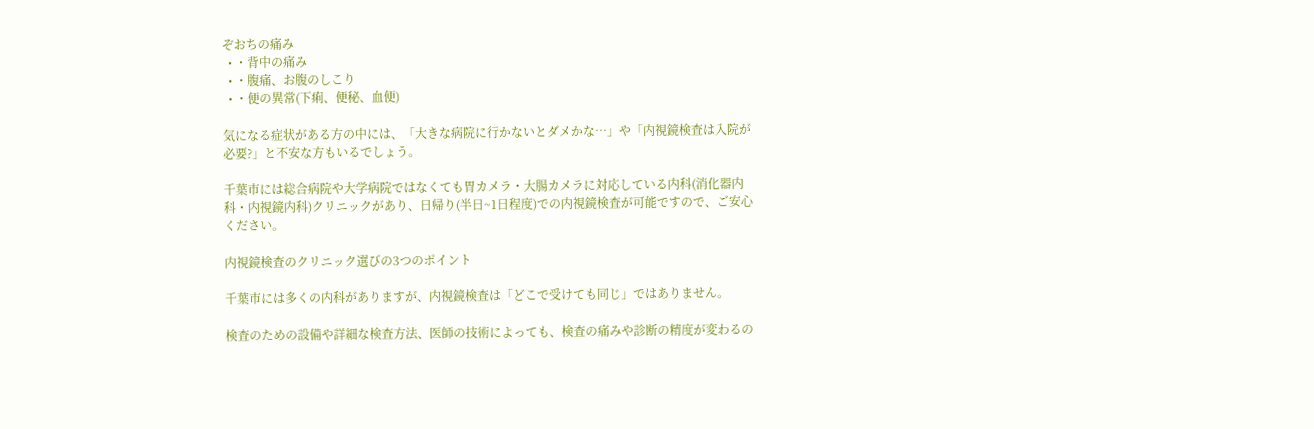ぞおちの痛み
  • ・背中の痛み
  • ・腹痛、お腹のしこり
  • ・便の異常(下痢、便秘、血便)

気になる症状がある方の中には、「大きな病院に行かないとダメかな…」や「内視鏡検査は入院が必要?」と不安な方もいるでしょう。

千葉市には総合病院や大学病院ではなくても胃カメラ・大腸カメラに対応している内科(消化器内科・内視鏡内科)クリニックがあり、日帰り(半日~1日程度)での内視鏡検査が可能ですので、ご安心ください。

内視鏡検査のクリニック選びの3つのポイント

千葉市には多くの内科がありますが、内視鏡検査は「どこで受けても同じ」ではありません。

検査のための設備や詳細な検査方法、医師の技術によっても、検査の痛みや診断の精度が変わるの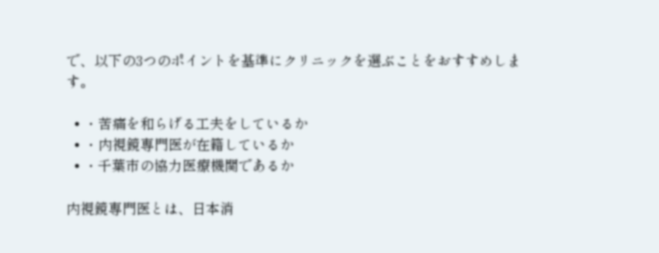で、以下の3つのポイントを基準にクリニックを選ぶことをおすすめします。

  • ・苦痛を和らげる工夫をしているか
  • ・内視鏡専門医が在籍しているか
  • ・千葉市の協力医療機関であるか

内視鏡専門医とは、日本消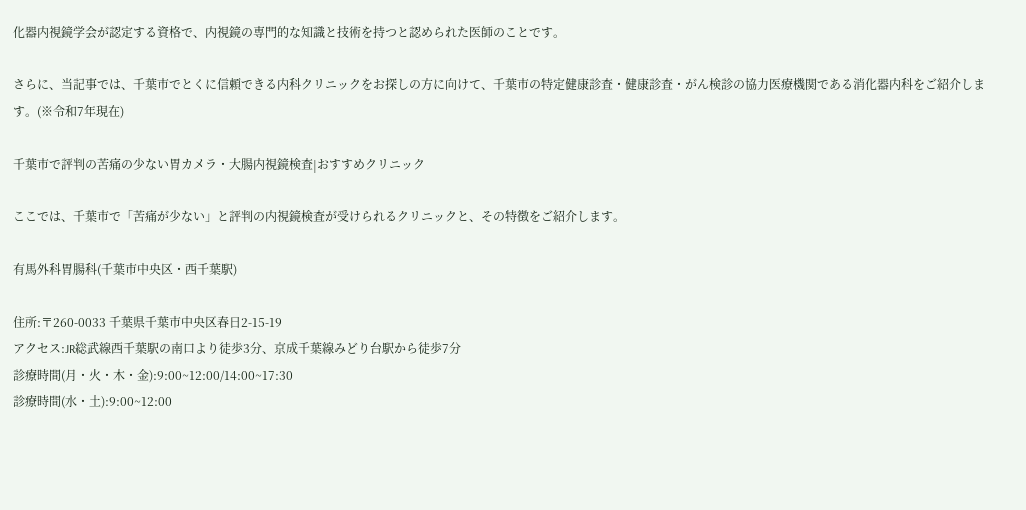化器内視鏡学会が認定する資格で、内視鏡の専門的な知識と技術を持つと認められた医師のことです。

さらに、当記事では、千葉市でとくに信頼できる内科クリニックをお探しの方に向けて、千葉市の特定健康診査・健康診査・がん検診の協力医療機関である消化器内科をご紹介します。(※令和7年現在)

千葉市で評判の苦痛の少ない胃カメラ・大腸内視鏡検査|おすすめクリニック

ここでは、千葉市で「苦痛が少ない」と評判の内視鏡検査が受けられるクリニックと、その特徴をご紹介します。

有馬外科胃腸科(千葉市中央区・西千葉駅)

住所:〒260-0033 千葉県千葉市中央区春日2-15-19
アクセス:JR総武線西千葉駅の南口より徒歩3分、京成千葉線みどり台駅から徒歩7分
診療時間(月・火・木・金):9:00~12:00/14:00~17:30
診療時間(水・土):9:00~12:00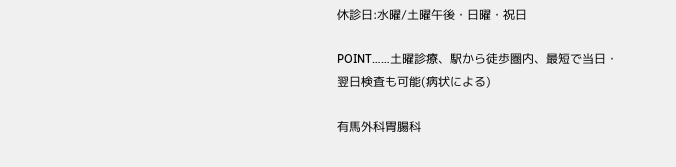休診日:水曜/土曜午後・日曜・祝日

POINT……土曜診療、駅から徒歩圏内、最短で当日・翌日検査も可能(病状による)

有馬外科胃腸科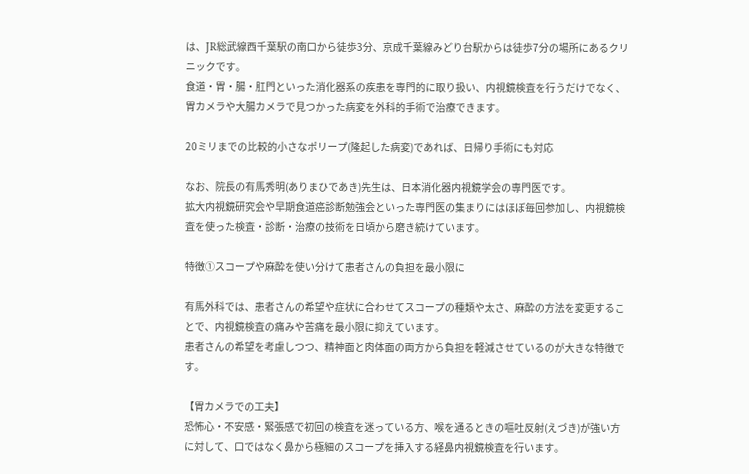は、JR総武線西千葉駅の南口から徒歩3分、京成千葉線みどり台駅からは徒歩7分の場所にあるクリニックです。
食道・胃・腸・肛門といった消化器系の疾患を専門的に取り扱い、内視鏡検査を行うだけでなく、胃カメラや大腸カメラで見つかった病変を外科的手術で治療できます。

20ミリまでの比較的小さなポリープ(隆起した病変)であれば、日帰り手術にも対応

なお、院長の有馬秀明(ありまひであき)先生は、日本消化器内視鏡学会の専門医です。
拡大内視鏡研究会や早期食道癌診断勉強会といった専門医の集まりにはほぼ毎回参加し、内視鏡検査を使った検査・診断・治療の技術を日頃から磨き続けています。

特徴①スコープや麻酔を使い分けて患者さんの負担を最小限に

有馬外科では、患者さんの希望や症状に合わせてスコープの種類や太さ、麻酔の方法を変更することで、内視鏡検査の痛みや苦痛を最小限に抑えています。
患者さんの希望を考慮しつつ、精神面と肉体面の両方から負担を軽減させているのが大きな特徴です。

【胃カメラでの工夫】
恐怖心・不安感・緊張感で初回の検査を迷っている方、喉を通るときの嘔吐反射(えづき)が強い方に対して、口ではなく鼻から極細のスコープを挿入する経鼻内視鏡検査を行います。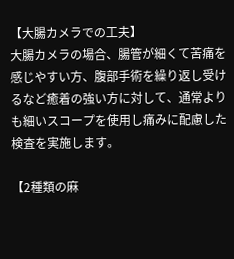【大腸カメラでの工夫】
大腸カメラの場合、腸管が細くて苦痛を感じやすい方、腹部手術を繰り返し受けるなど癒着の強い方に対して、通常よりも細いスコープを使用し痛みに配慮した検査を実施します。

【2種類の麻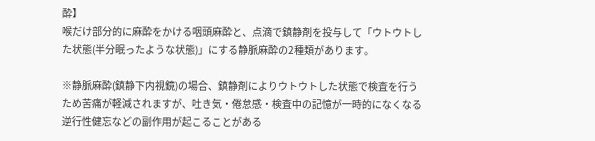酔】
喉だけ部分的に麻酔をかける咽頭麻酔と、点滴で鎮静剤を投与して「ウトウトした状態(半分眠ったような状態)」にする静脈麻酔の2種類があります。

※静脈麻酔(鎮静下内視鏡)の場合、鎮静剤によりウトウトした状態で検査を行うため苦痛が軽減されますが、吐き気・倦怠感・検査中の記憶が一時的になくなる逆行性健忘などの副作用が起こることがある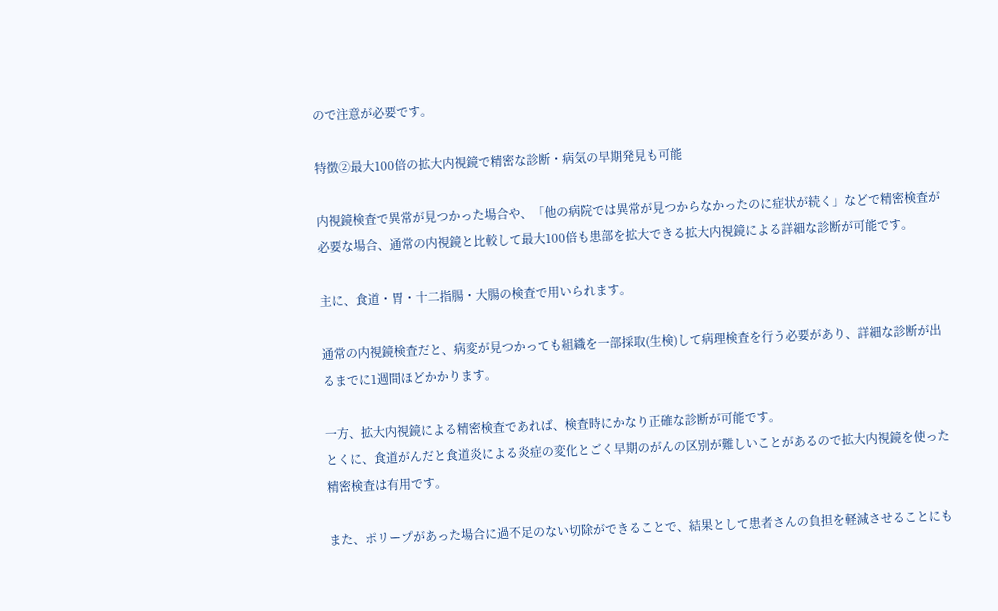ので注意が必要です。

特徴②最大100倍の拡大内視鏡で精密な診断・病気の早期発見も可能

内視鏡検査で異常が見つかった場合や、「他の病院では異常が見つからなかったのに症状が続く」などで精密検査が必要な場合、通常の内視鏡と比較して最大100倍も患部を拡大できる拡大内視鏡による詳細な診断が可能です。

主に、食道・胃・十二指腸・大腸の検査で用いられます。

通常の内視鏡検査だと、病変が見つかっても組織を一部採取(生検)して病理検査を行う必要があり、詳細な診断が出るまでに1週間ほどかかります。

一方、拡大内視鏡による精密検査であれば、検査時にかなり正確な診断が可能です。
とくに、食道がんだと食道炎による炎症の変化とごく早期のがんの区別が難しいことがあるので拡大内視鏡を使った精密検査は有用です。

また、ポリープがあった場合に過不足のない切除ができることで、結果として患者さんの負担を軽減させることにも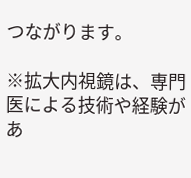つながります。

※拡大内視鏡は、専門医による技術や経験があ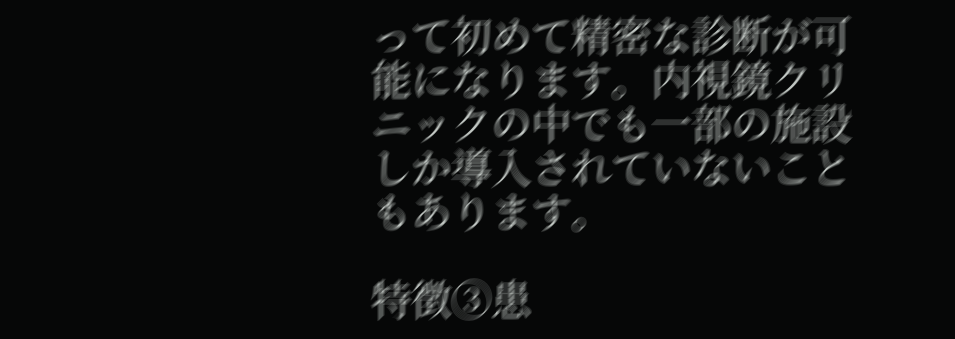って初めて精密な診断が可能になります。内視鏡クリニックの中でも一部の施設しか導入されていないこともあります。

特徴③患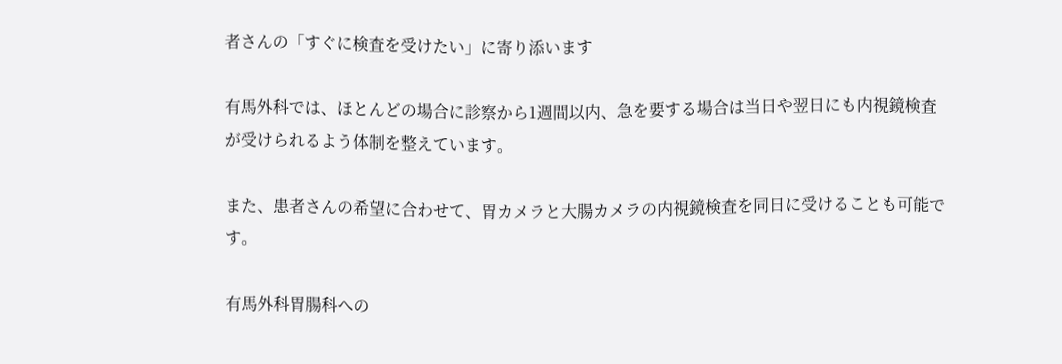者さんの「すぐに検査を受けたい」に寄り添います

有馬外科では、ほとんどの場合に診察から1週間以内、急を要する場合は当日や翌日にも内視鏡検査が受けられるよう体制を整えています。

また、患者さんの希望に合わせて、胃カメラと大腸カメラの内視鏡検査を同日に受けることも可能です。

有馬外科胃腸科への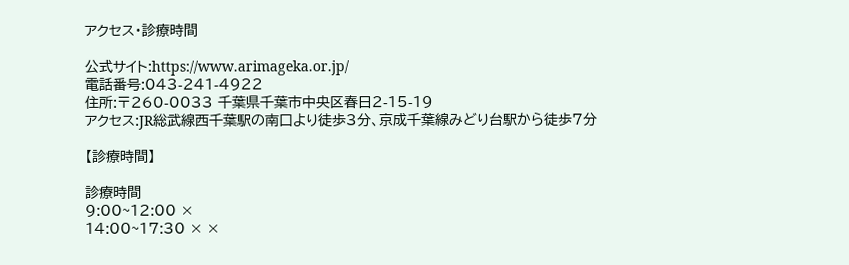アクセス・診療時間

公式サイト:https://www.arimageka.or.jp/
電話番号:043-241-4922
住所:〒260-0033 千葉県千葉市中央区春日2-15-19
アクセス:JR総武線西千葉駅の南口より徒歩3分、京成千葉線みどり台駅から徒歩7分

【診療時間】

診療時間
9:00~12:00 ×
14:00~17:30 × ×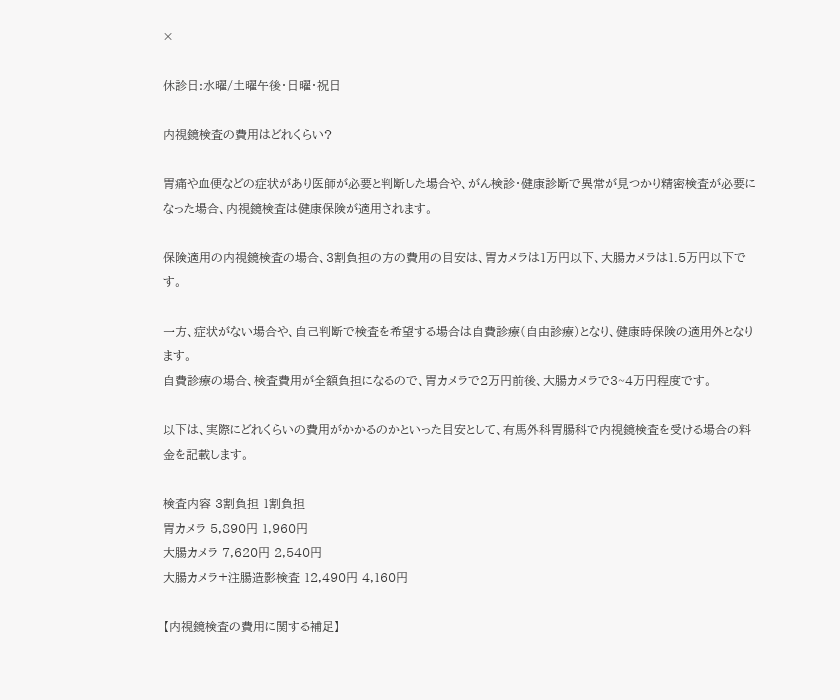×

休診日:水曜/土曜午後・日曜・祝日

内視鏡検査の費用はどれくらい?

胃痛や血便などの症状があり医師が必要と判断した場合や、がん検診・健康診断で異常が見つかり精密検査が必要になった場合、内視鏡検査は健康保険が適用されます。

保険適用の内視鏡検査の場合、3割負担の方の費用の目安は、胃カメラは1万円以下、大腸カメラは1.5万円以下です。

一方、症状がない場合や、自己判断で検査を希望する場合は自費診療(自由診療)となり、健康時保険の適用外となります。
自費診療の場合、検査費用が全額負担になるので、胃カメラで2万円前後、大腸カメラで3~4万円程度です。

以下は、実際にどれくらいの費用がかかるのかといった目安として、有馬外科胃腸科で内視鏡検査を受ける場合の料金を記載します。

検査内容 3割負担 1割負担
胃カメラ 5,890円 1,960円
大腸カメラ 7,620円 2,540円
大腸カメラ+注腸造影検査 12,490円 4,160円

【内視鏡検査の費用に関する補足】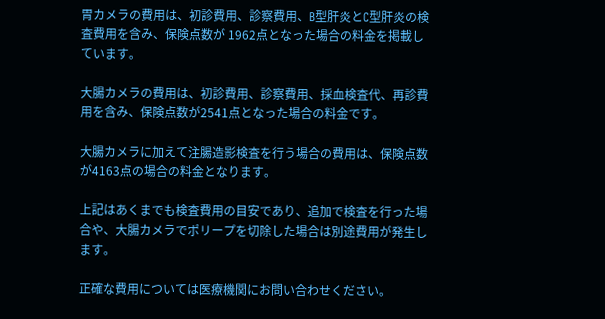胃カメラの費用は、初診費用、診察費用、B型肝炎とC型肝炎の検査費用を含み、保険点数が 1962点となった場合の料金を掲載しています。

大腸カメラの費用は、初診費用、診察費用、採血検査代、再診費用を含み、保険点数が2541点となった場合の料金です。

大腸カメラに加えて注腸造影検査を行う場合の費用は、保険点数が4163点の場合の料金となります。

上記はあくまでも検査費用の目安であり、追加で検査を行った場合や、大腸カメラでポリープを切除した場合は別途費用が発生します。

正確な費用については医療機関にお問い合わせください。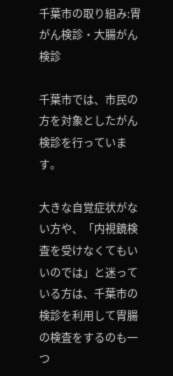千葉市の取り組み:胃がん検診・大腸がん検診

千葉市では、市民の方を対象としたがん検診を行っています。

大きな自覚症状がない方や、「内視鏡検査を受けなくてもいいのでは」と迷っている方は、千葉市の検診を利用して胃腸の検査をするのも一つ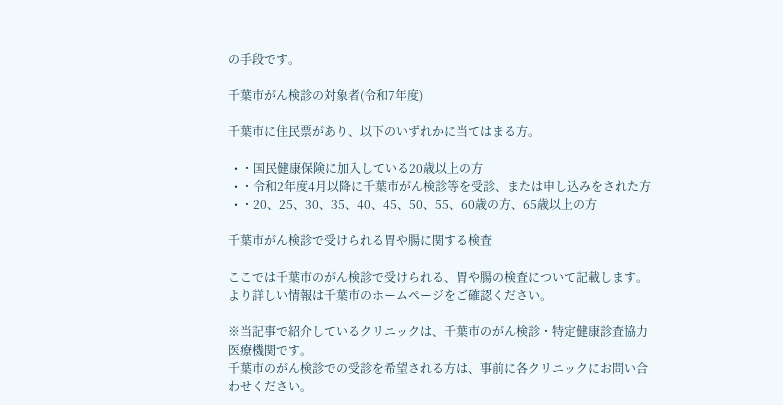の手段です。

千葉市がん検診の対象者(令和7年度)

千葉市に住民票があり、以下のいずれかに当てはまる方。

  • ・国民健康保険に加入している20歳以上の方
  • ・令和2年度4月以降に千葉市がん検診等を受診、または申し込みをされた方
  • ・20、25、30、35、40、45、50、55、60歳の方、65歳以上の方

千葉市がん検診で受けられる胃や腸に関する検査

ここでは千葉市のがん検診で受けられる、胃や腸の検査について記載します。
より詳しい情報は千葉市のホームページをご確認ください。

※当記事で紹介しているクリニックは、千葉市のがん検診・特定健康診査協力医療機関です。
千葉市のがん検診での受診を希望される方は、事前に各クリニックにお問い合わせください。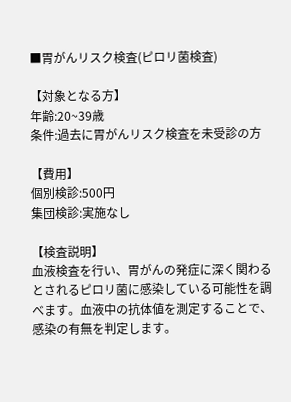■胃がんリスク検査(ピロリ菌検査)

【対象となる方】
年齢:20~39歳
条件:過去に胃がんリスク検査を未受診の方

【費用】
個別検診:500円
集団検診:実施なし

【検査説明】
血液検査を行い、胃がんの発症に深く関わるとされるピロリ菌に感染している可能性を調べます。血液中の抗体値を測定することで、感染の有無を判定します。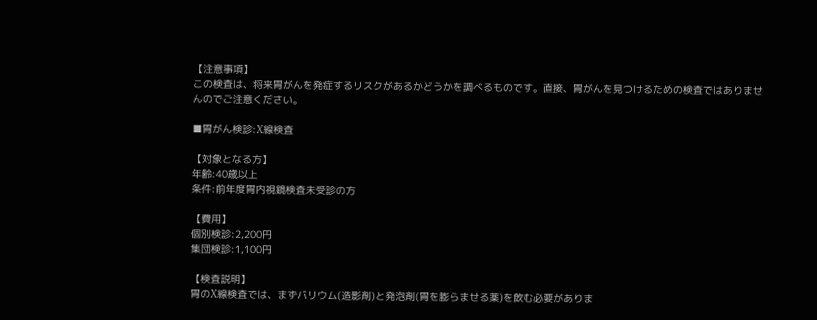【注意事項】
この検査は、将来胃がんを発症するリスクがあるかどうかを調べるものです。直接、胃がんを見つけるための検査ではありませんのでご注意ください。

■胃がん検診:X線検査

【対象となる方】
年齢:40歳以上
条件:前年度胃内視鏡検査未受診の方

【費用】
個別検診:2,200円
集団検診:1,100円

【検査説明】
胃のX線検査では、まずバリウム(造影剤)と発泡剤(胃を膨らませる薬)を飲む必要がありま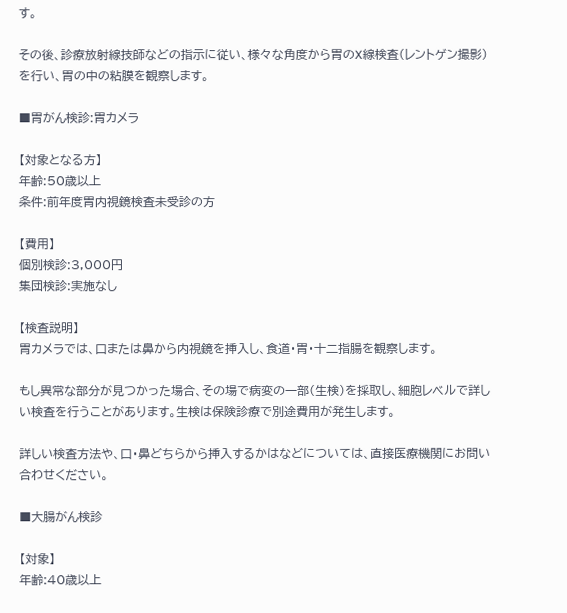す。

その後、診療放射線技師などの指示に従い、様々な角度から胃のX線検査(レントゲン撮影)を行い、胃の中の粘膜を観察します。

■胃がん検診:胃カメラ

【対象となる方】
年齢:50歳以上
条件:前年度胃内視鏡検査未受診の方

【費用】
個別検診:3,000円
集団検診:実施なし

【検査説明】
胃カメラでは、口または鼻から内視鏡を挿入し、食道・胃・十二指腸を観察します。

もし異常な部分が見つかった場合、その場で病変の一部(生検)を採取し、細胞レベルで詳しい検査を行うことがあります。生検は保険診療で別途費用が発生します。

詳しい検査方法や、口・鼻どちらから挿入するかはなどについては、直接医療機関にお問い合わせください。

■大腸がん検診

【対象】
年齢:40歳以上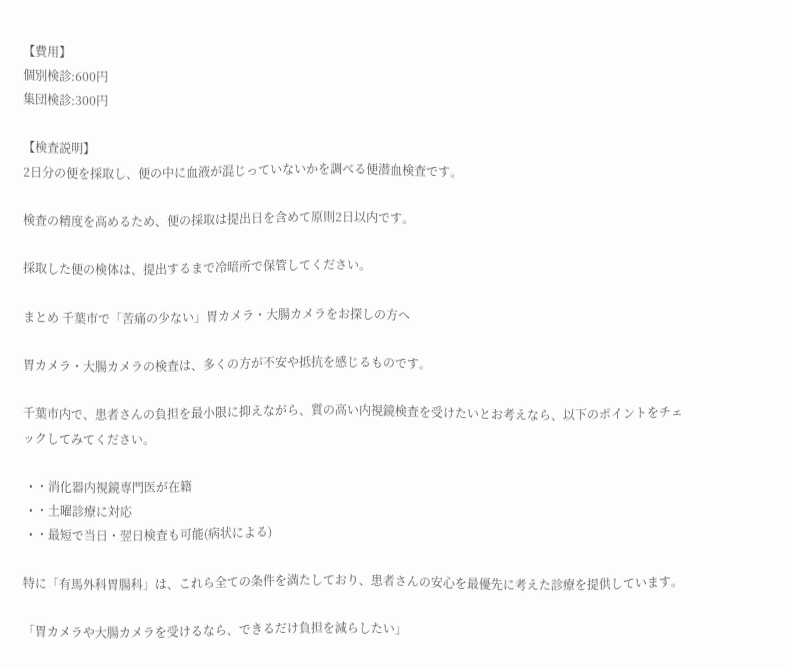【費用】
個別検診:600円
集団検診:300円

【検査説明】
2日分の便を採取し、便の中に血液が混じっていないかを調べる便潜血検査です。

検査の精度を高めるため、便の採取は提出日を含めて原則2日以内です。

採取した便の検体は、提出するまで冷暗所で保管してください。

まとめ 千葉市で「苦痛の少ない」胃カメラ・大腸カメラをお探しの方へ

胃カメラ・大腸カメラの検査は、多くの方が不安や抵抗を感じるものです。

千葉市内で、患者さんの負担を最小限に抑えながら、質の高い内視鏡検査を受けたいとお考えなら、以下のポイントをチェックしてみてください。

  • ・消化器内視鏡専門医が在籍
  • ・土曜診療に対応
  • ・最短で当日・翌日検査も可能(病状による)

特に「有馬外科胃腸科」は、これら全ての条件を満たしており、患者さんの安心を最優先に考えた診療を提供しています。

「胃カメラや大腸カメラを受けるなら、できるだけ負担を減らしたい」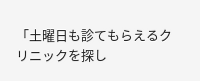「土曜日も診てもらえるクリニックを探し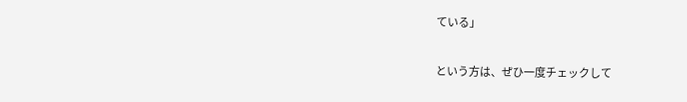ている」

という方は、ぜひ一度チェックして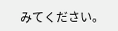みてください。